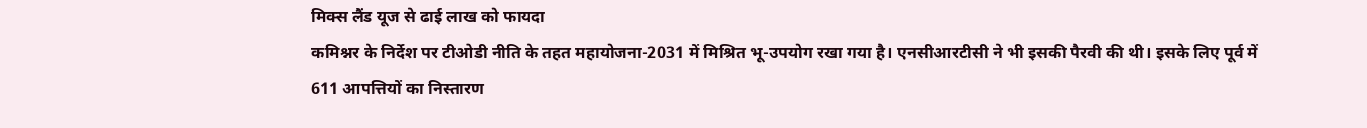मिक्स लैंड यूज से ढाई लाख को फायदा
कमिश्नर के निर्देश पर टीओडी नीति के तहत महायोजना-2031 में मिश्रित भू-उपयोग रखा गया है। एनसीआरटीसी ने भी इसकी पैरवी की थी। इसके लिए पूर्व में 611 आपत्तियों का निस्तारण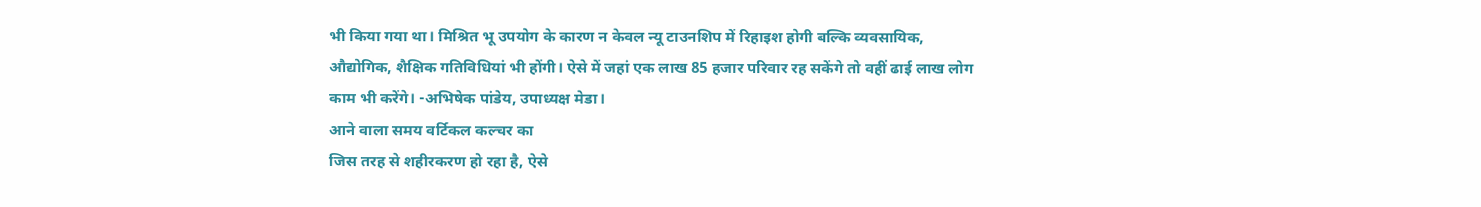भी किया गया था। मिश्रित भू उपयोग के कारण न केवल न्यू टाउनशिप में रिहाइश होगी बल्कि व्यवसायिक, औद्योगिक, शैक्षिक गतिविधियां भी होंगी। ऐसे में जहां एक लाख 85 हजार परिवार रह सकेंगे तो वहीं ढाई लाख लोग काम भी करेंगे। -अभिषेक पांडेय, उपाध्यक्ष मेडा।
आने वाला समय वर्टिकल कल्चर का
जिस तरह से शहीरकरण हो रहा है, ऐसे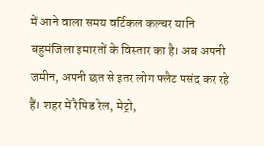में आने वाला समय वर्टिकल कल्चर यानि बहुमंजिला इमारतों के विस्तार का है। अब अपनी जमीन, अपनी छत से इतर लोग फ्लैट पसंद कर रहे हैं। शहर में रैपिड रेल, मेट्रो,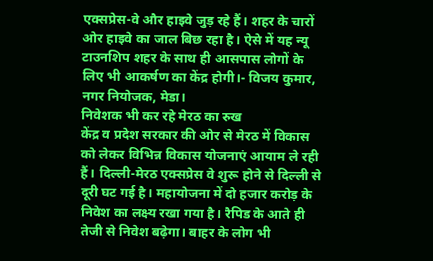एक्सप्रेस-वे और हाइवे जुड़ रहे हैं। शहर के चारों ओर हाइवे का जाल बिछ रहा है। ऐसे में यह न्यू टाउनशिप शहर के साथ ही आसपास लोगों के लिए भी आकर्षण का केंद्र होगी।- विजय कुमार, नगर नियोजक, मेडा।
निवेशक भी कर रहे मेरठ का रुख
केंद्र व प्रदेश सरकार की ओर से मेरठ में विकास को लेकर विभिन्न विकास योजनाएं आयाम ले रही हैं। दिल्ली-मेरठ एक्सप्रेस वे शुरू होने से दिल्ली से दूरी घट गई है। महायोजना में दो हजार करोड़ के निवेश का लक्ष्य रखा गया है। रैपिड के आते ही तेजी से निवेश बढ़ेगा। बाहर के लोग भी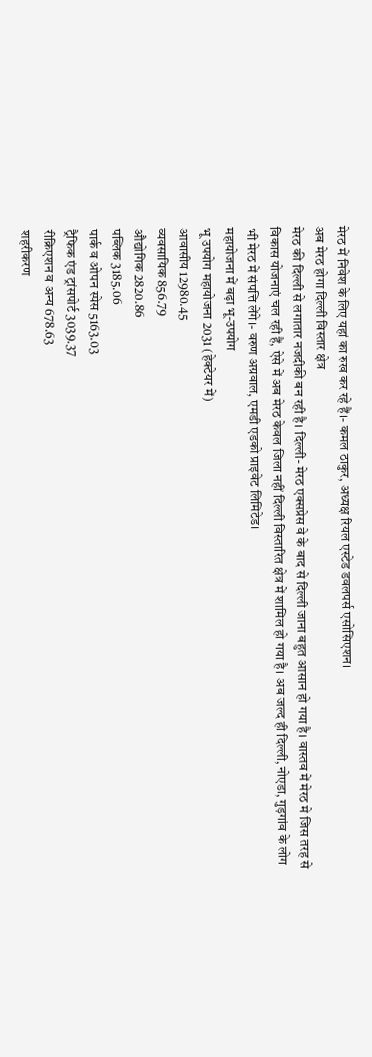मेरठ में निवेश के लिए यहां का रुख कर रहे हैं।- कमल ठाकुर, अध्यक्ष रियल एस्टेड डवलपर्स एसोसिएशन।
अब मेरठ होगा दिल्ली विस्तार क्षेत्र
मेरठ की दिल्ली से लगातार नजदीकी बन रही है। दिल्ली- मेरठ एक्सप्रेस वे के बाद से दिल्ली जाना बहुत आसान हो गया है। वास्तव में मेरठ मे जिस तरह से विकास योजनाएं चल रही हैं, ऐसे में अब मेरठ केवल जिला नहीं दिल्ली विस्तारित क्षेत्र में शामिल हो गया है। अब जल्द ही दिल्ली, नोएडा, गुड़गांव के लोग भी मेरठ में संपत्ति लेंगे।- वरुण अग्रवाल, एमडी एडको प्राइवेट लिमिटेड।
महायोजना में बढ़ा भू-उपयोग
भू उपयोग महायोजना 2031 (हेक्टेयर में)
आवासीय 12980.45
व्यवसायिक 856.79
औद्योगिक 2820.86
पब्लिक 3185.06
पार्क व ओपन स्पेस 5163.03
ट्रैफिक एंड ट्रांसपोर्ट 3039.37
रीक्रिएशन व अन्य 678.63
शहरीकरण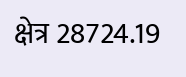क्षेत्र 28724.19